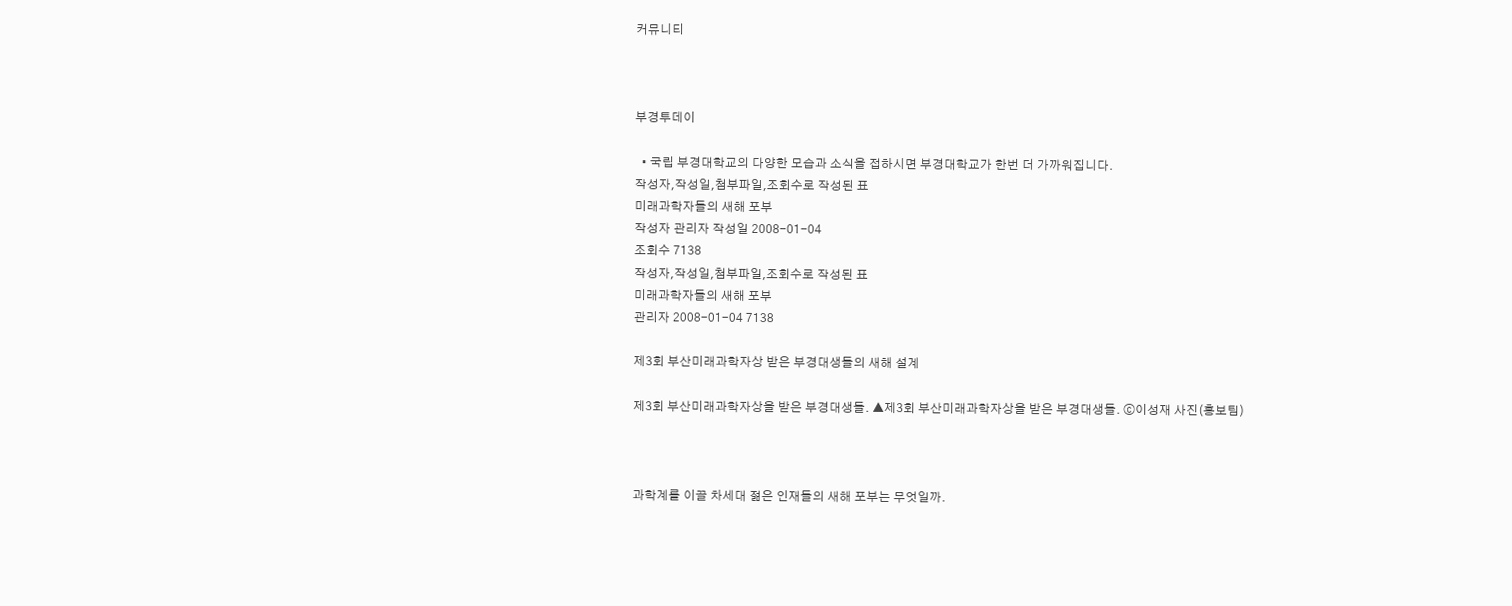커뮤니티



부경투데이

  • 국립 부경대학교의 다양한 모습과 소식을 접하시면 부경대학교가 한번 더 가까워집니다.
작성자,작성일,첨부파일,조회수로 작성된 표
미래과학자들의 새해 포부
작성자 관리자 작성일 2008-01-04
조회수 7138
작성자,작성일,첨부파일,조회수로 작성된 표
미래과학자들의 새해 포부
관리자 2008-01-04 7138

제3회 부산미래과학자상 받은 부경대생들의 새해 설계

제3회 부산미래과학자상을 받은 부경대생들. ▲제3회 부산미래과학자상을 받은 부경대생들. ⓒ이성재 사진(홍보팀)



과학계를 이끌 차세대 젊은 인재들의 새해 포부는 무엇일까.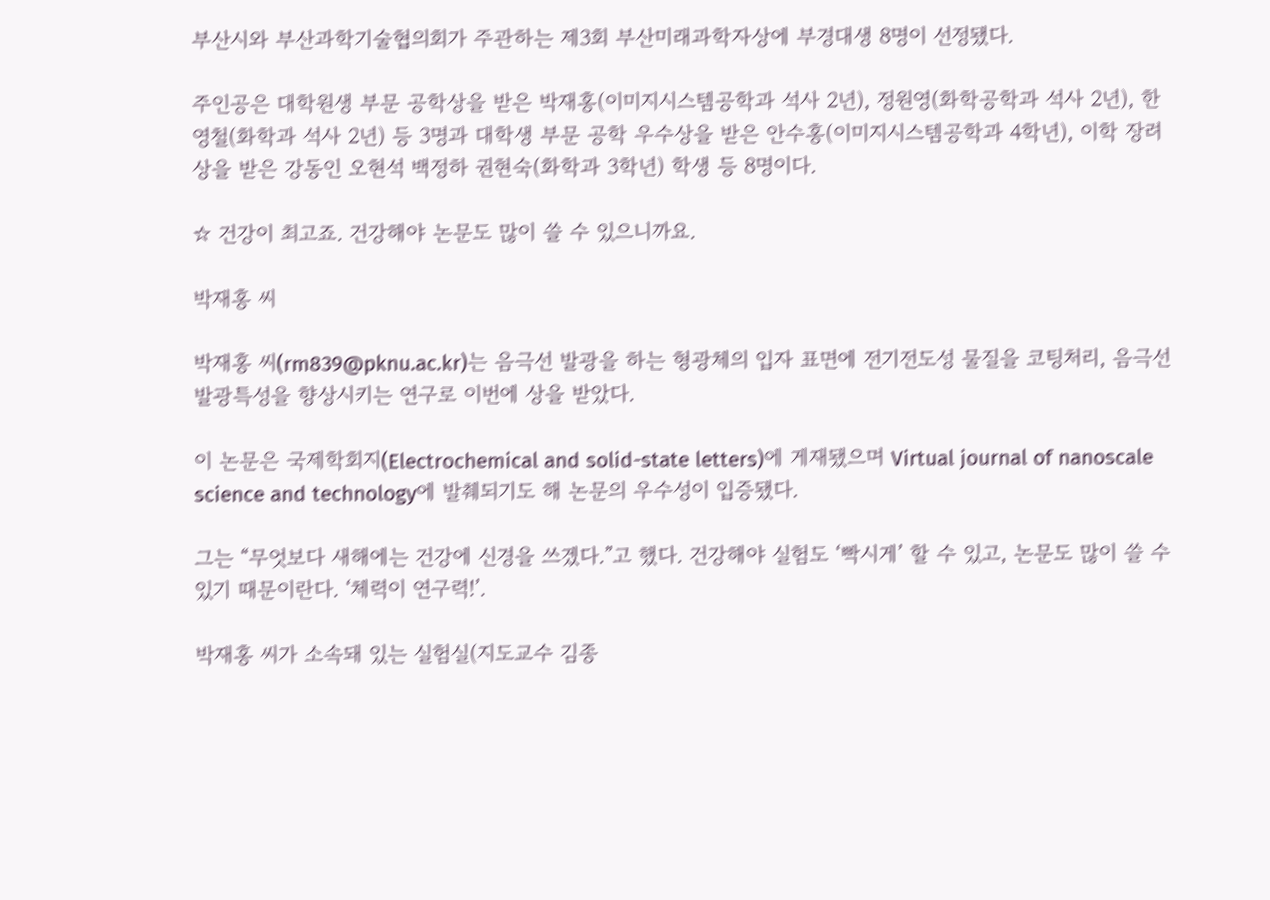부산시와 부산과학기술협의회가 주관하는 제3회 부산미래과학자상에 부경대생 8명이 선정됐다.

주인공은 대학원생 부문 공학상을 받은 박재홍(이미지시스템공학과 석사 2년), 정원영(화학공학과 석사 2년), 한영철(화학과 석사 2년) 등 3명과 대학생 부문 공학 우수상을 받은 안수홍(이미지시스템공학과 4학년), 이학 장려상을 받은 강동인 오현석 백정하 권현숙(화학과 3학년) 학생 등 8명이다.

☆ 건강이 최고죠. 건강해야 논문도 많이 쓸 수 있으니까요.

박재홍 씨

박재홍 씨(rm839@pknu.ac.kr)는 음극선 발광을 하는 형광체의 입자 표면에 전기전도성 물질을 코팅처리, 음극선 발광특성을 향상시키는 연구로 이번에 상을 받았다.

이 논문은 국제학회지(Electrochemical and solid-state letters)에 게재됐으며 Virtual journal of nanoscale science and technology에 발췌되기도 해 논문의 우수성이 입증됐다.

그는 “무엇보다 새해에는 건강에 신경을 쓰겠다.”고 했다. 건강해야 실험도 ‘빡시게’ 할 수 있고, 논문도 많이 쓸 수 있기 때문이란다. ‘체력이 연구력!’.

박재홍 씨가 소속돼 있는 실험실(지도교수 김종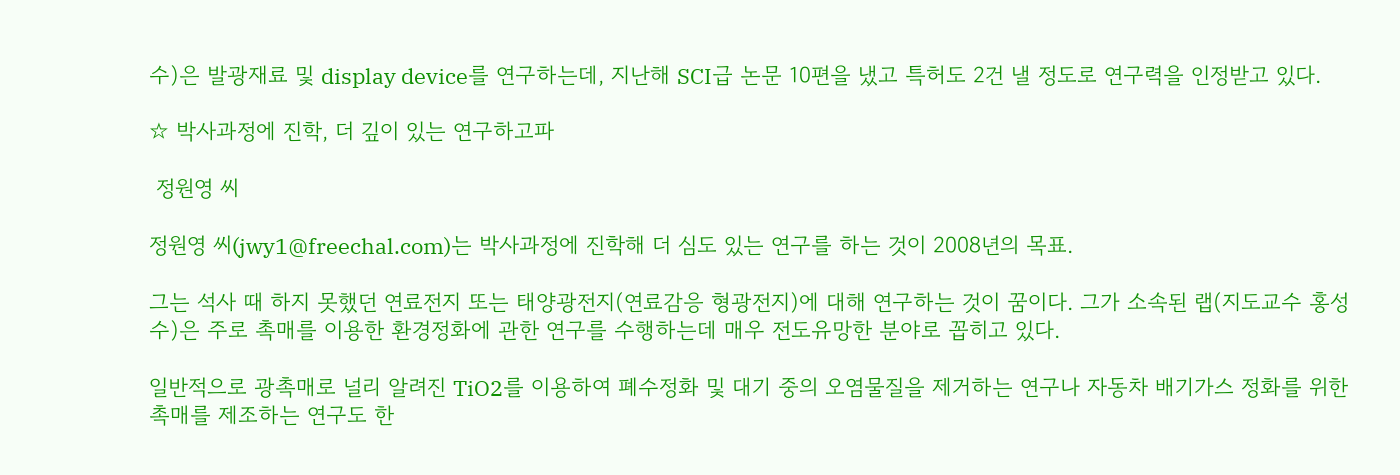수)은 발광재료 및 display device를 연구하는데, 지난해 SCI급 논문 10편을 냈고 특허도 2건 낼 정도로 연구력을 인정받고 있다.

☆ 박사과정에 진학, 더 깊이 있는 연구하고파

 정원영 씨

정원영 씨(jwy1@freechal.com)는 박사과정에 진학해 더 심도 있는 연구를 하는 것이 2008년의 목표.

그는 석사 때 하지 못했던 연료전지 또는 태양광전지(연료감응 형광전지)에 대해 연구하는 것이 꿈이다. 그가 소속된 랩(지도교수 홍성수)은 주로 촉매를 이용한 환경정화에 관한 연구를 수행하는데 매우 전도유망한 분야로 꼽히고 있다.

일반적으로 광촉매로 널리 알려진 TiO2를 이용하여 폐수정화 및 대기 중의 오염물질을 제거하는 연구나 자동차 배기가스 정화를 위한 촉매를 제조하는 연구도 한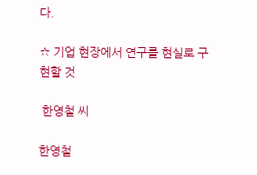다.

☆ 기업 현장에서 연구를 현실로 구현할 것

 한영철 씨

한영철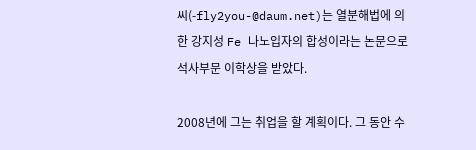씨(-fly2you-@daum.net)는 열분해법에 의한 강지성 Fe 나노입자의 합성이라는 논문으로 석사부문 이학상을 받았다.

2008년에 그는 취업을 할 계획이다. 그 동안 수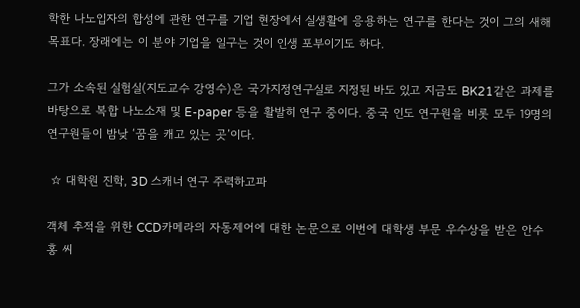학한 나노입자의 합성에 관한 연구를 기업 현장에서 실생활에 응용하는 연구를 한다는 것이 그의 새해 목표다. 장래에는 이 분야 기업을 일구는 것이 인생 포부이기도 하다.

그가 소속된 실험실(지도교수 강영수)은 국가지정연구실로 지정된 바도 있고 지금도 BK21같은 과제를 바탕으로 복합 나노소재 및 E-paper 등을 활발히 연구 중이다. 중국 인도 연구원을 비롯 모두 19명의 연구원들이 밤낮 ‘꿈을 캐고 있는 곳’이다.

 ☆ 대학원 진학, 3D 스캐너 연구 주력하고파

객체 추적을 위한 CCD카메라의 자동제어에 대한 논문으로 이번에 대학생 부문 우수상을 받은 안수홍 씨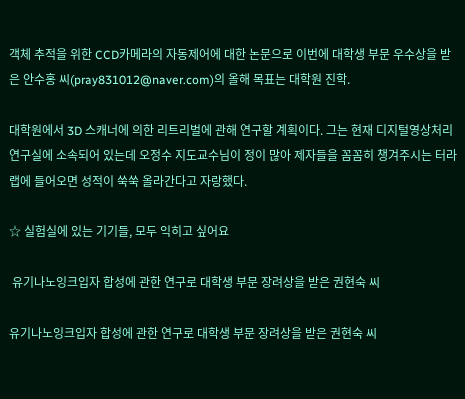객체 추적을 위한 CCD카메라의 자동제어에 대한 논문으로 이번에 대학생 부문 우수상을 받은 안수홍 씨(pray831012@naver.com)의 올해 목표는 대학원 진학.

대학원에서 3D 스캐너에 의한 리트리벌에 관해 연구할 계획이다. 그는 현재 디지털영상처리연구실에 소속되어 있는데 오정수 지도교수님이 정이 많아 제자들을 꼼꼼히 챙겨주시는 터라 랩에 들어오면 성적이 쑥쑥 올라간다고 자랑했다.

☆ 실험실에 있는 기기들, 모두 익히고 싶어요

 유기나노잉크입자 합성에 관한 연구로 대학생 부문 장려상을 받은 권현숙 씨

유기나노잉크입자 합성에 관한 연구로 대학생 부문 장려상을 받은 권현숙 씨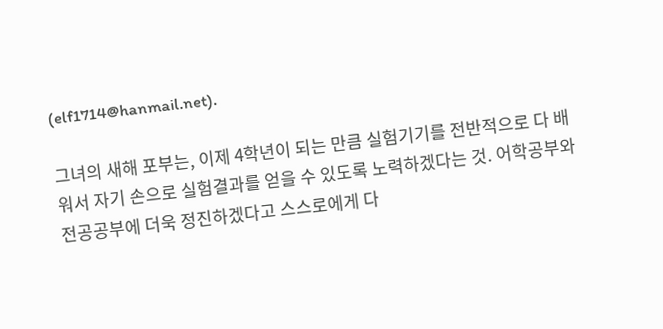(elf1714@hanmail.net).

그녀의 새해 포부는, 이제 4학년이 되는 만큼 실험기기를 전반적으로 다 배워서 자기 손으로 실험결과를 얻을 수 있도록 노력하겠다는 것. 어학공부와 전공공부에 더욱 정진하겠다고 스스로에게 다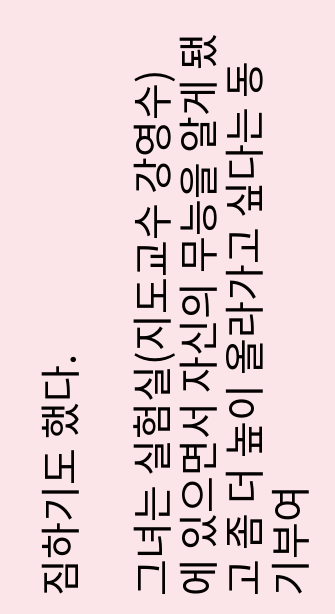짐하기도 했다.

그녀는 실험실(지도교수 강영수)에 있으면서 자신의 무능을 알게 됐고 좀 더 높이 올라가고 싶다는 동기부여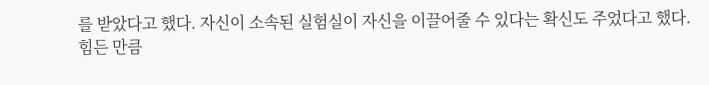를 받았다고 했다. 자신이 소속된 실험실이 자신을 이끌어줄 수 있다는 확신도 주었다고 했다. 힘든 만큼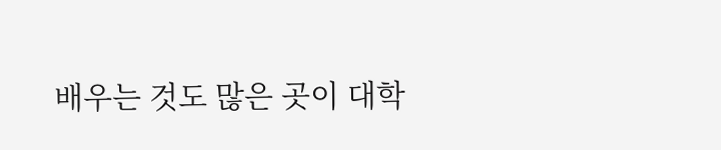배우는 것도 많은 곳이 대학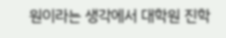원이라는 생각에서 대학원 진학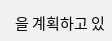을 계획하고 있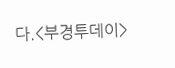다.<부경투데이>